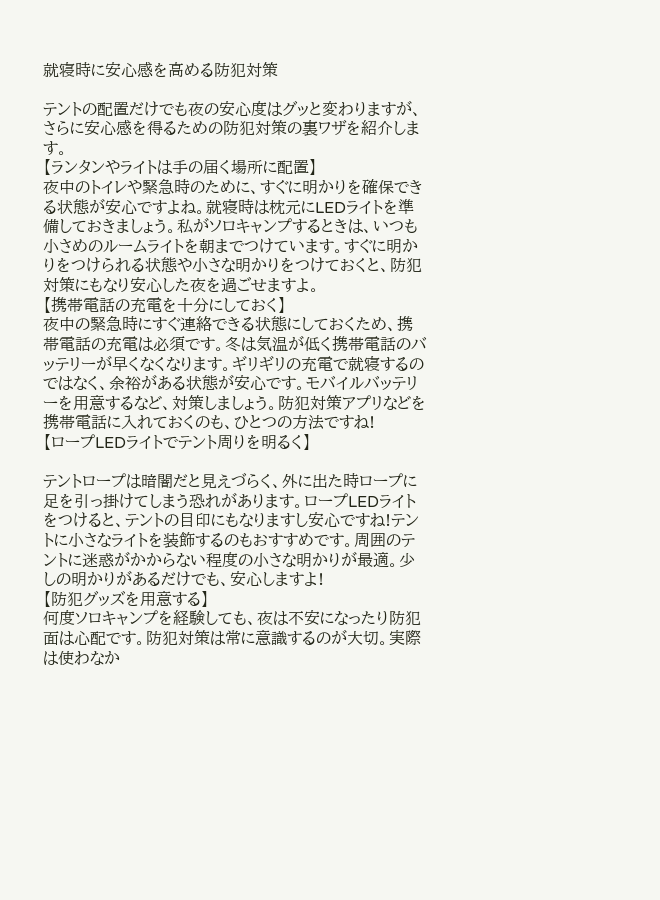就寝時に安心感を高める防犯対策

テントの配置だけでも夜の安心度はグッと変わりますが、さらに安心感を得るための防犯対策の裏ワザを紹介します。
【ランタンやライトは手の届く場所に配置】
夜中のトイレや緊急時のために、すぐに明かりを確保できる状態が安心ですよね。就寝時は枕元にLEDライトを準備しておきましょう。私がソロキャンプするときは、いつも小さめのルームライトを朝までつけています。すぐに明かりをつけられる状態や小さな明かりをつけておくと、防犯対策にもなり安心した夜を過ごせますよ。
【携帯電話の充電を十分にしておく】
夜中の緊急時にすぐ連絡できる状態にしておくため、携帯電話の充電は必須です。冬は気温が低く携帯電話のバッテリーが早くなくなります。ギリギリの充電で就寝するのではなく、余裕がある状態が安心です。モバイルバッテリーを用意するなど、対策しましょう。防犯対策アプリなどを携帯電話に入れておくのも、ひとつの方法ですね!
【ロープLEDライトでテント周りを明るく】

テントロープは暗闇だと見えづらく、外に出た時ロープに足を引っ掛けてしまう恐れがあります。ロープLEDライトをつけると、テントの目印にもなりますし安心ですね!テントに小さなライトを装飾するのもおすすめです。周囲のテントに迷惑がかからない程度の小さな明かりが最適。少しの明かりがあるだけでも、安心しますよ!
【防犯グッズを用意する】
何度ソロキャンプを経験しても、夜は不安になったり防犯面は心配です。防犯対策は常に意識するのが大切。実際は使わなか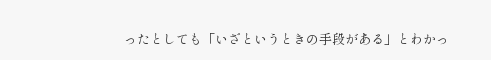ったとしても「いざというときの手段がある」とわかっ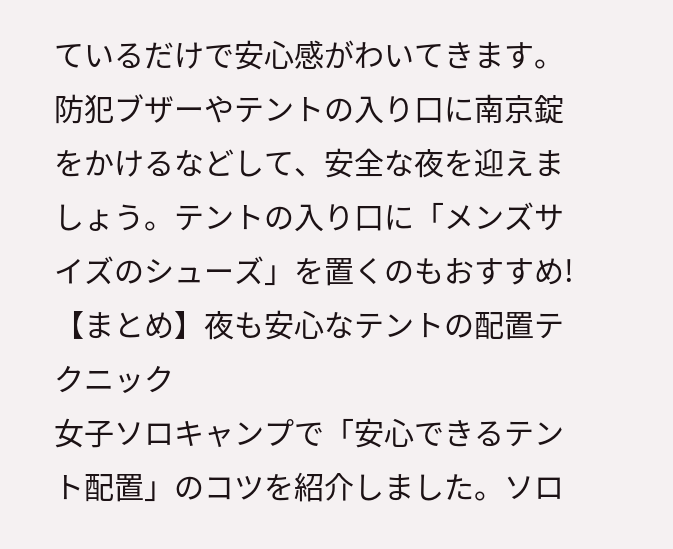ているだけで安心感がわいてきます。防犯ブザーやテントの入り口に南京錠をかけるなどして、安全な夜を迎えましょう。テントの入り口に「メンズサイズのシューズ」を置くのもおすすめ!
【まとめ】夜も安心なテントの配置テクニック
女子ソロキャンプで「安心できるテント配置」のコツを紹介しました。ソロ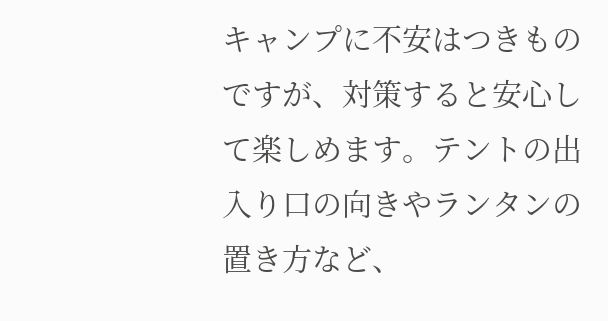キャンプに不安はつきものですが、対策すると安心して楽しめます。テントの出入り口の向きやランタンの置き方など、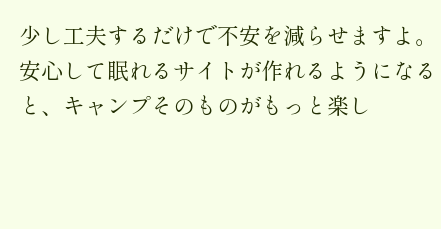少し工夫するだけで不安を減らせますよ。
安心して眠れるサイトが作れるようになると、キャンプそのものがもっと楽し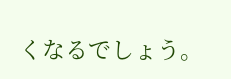くなるでしょう。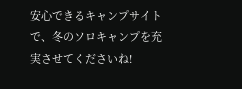安心できるキャンプサイトで、冬のソロキャンプを充実させてくださいね!